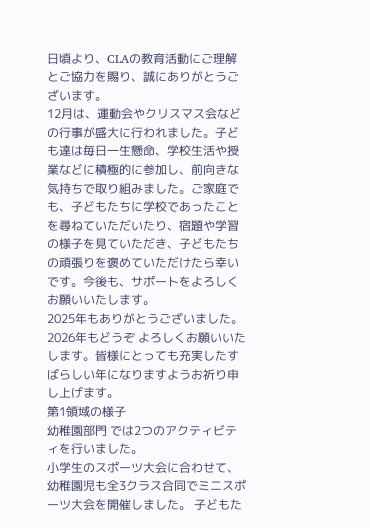日頃より、CLAの教育活動にご理解とご協力を賜り、誠にありがとうございます。
12月は、運動会やクリスマス会などの行事が盛大に行われました。子ども達は毎日一生懸命、学校生活や授業などに積極的に参加し、前向きな気持ちで取り組みました。ご家庭でも、子どもたちに学校であったことを尋ねていただいたり、宿題や学習の様子を見ていただき、子どもたちの頑張りを褒めていただけたら幸いです。今後も、サポートをよろしくお願いいたします。
2025年もありがとうございました。
2026年もどうぞ よろしくお願いいたします。皆様にとっても充実したすばらしい年になりますようお祈り申し上げます。
第1領域の様子
幼稚園部門 では2つのアクティビティを行いました。
小学生のスポーツ大会に合わせて、幼稚園児も全3クラス合同でミニスポーツ大会を開催しました。 子どもた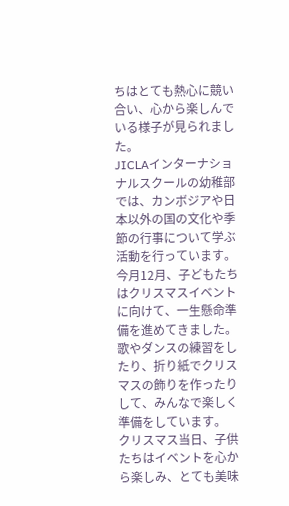ちはとても熱心に競い合い、心から楽しんでいる様子が見られました。
JICLAインターナショナルスクールの幼稚部では、カンボジアや日本以外の国の文化や季節の行事について学ぶ活動を行っています。
今月12月、子どもたちはクリスマスイベントに向けて、一生懸命準備を進めてきました。歌やダンスの練習をしたり、折り紙でクリスマスの飾りを作ったりして、みんなで楽しく準備をしています。
クリスマス当日、子供たちはイベントを心から楽しみ、とても美味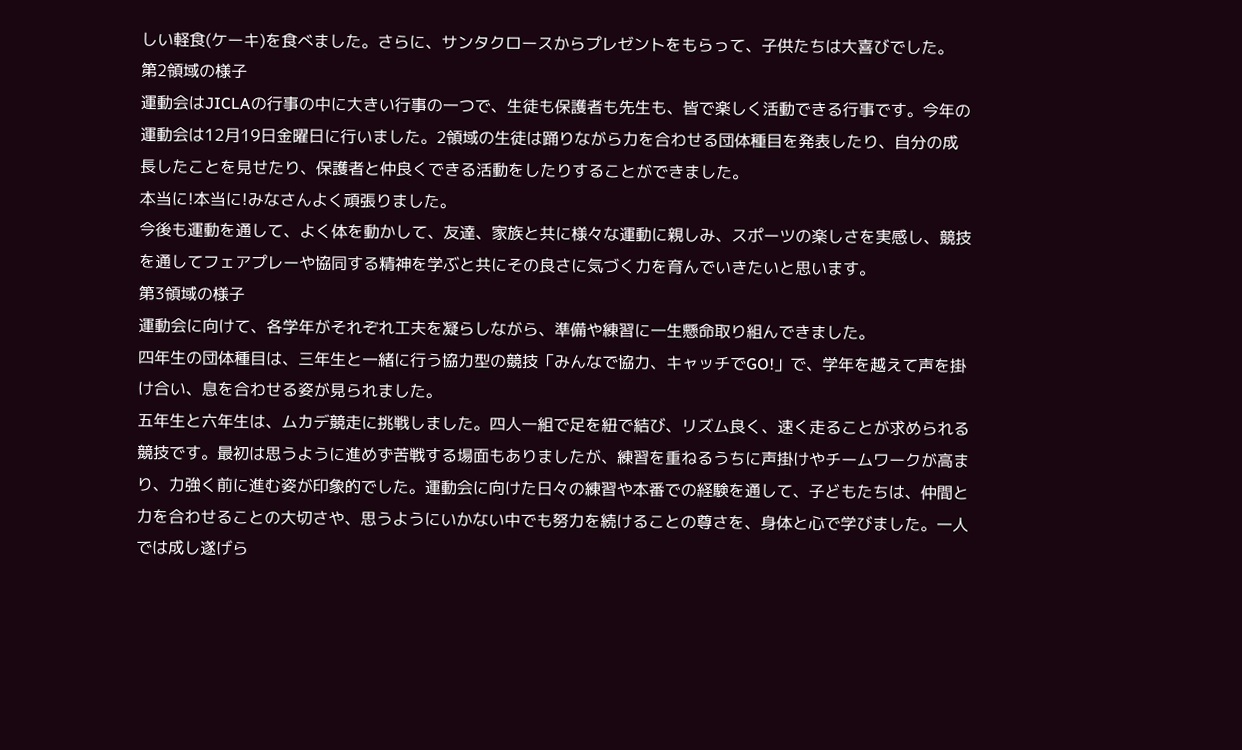しい軽食(ケーキ)を食べました。さらに、サンタクロースからプレゼントをもらって、子供たちは大喜びでした。
第2領域の様子
運動会はJICLAの行事の中に大きい行事の一つで、生徒も保護者も先生も、皆で楽しく活動できる行事です。今年の運動会は12月19日金曜日に行いました。2領域の生徒は踊りながら力を合わせる団体種目を発表したり、自分の成長したことを見せたり、保護者と仲良くできる活動をしたりすることができました。
本当に!本当に!みなさんよく頑張りました。
今後も運動を通して、よく体を動かして、友達、家族と共に様々な運動に親しみ、スポーツの楽しさを実感し、競技を通してフェアプレーや協同する精神を学ぶと共にその良さに気づく力を育んでいきたいと思います。
第3領域の様子
運動会に向けて、各学年がそれぞれ工夫を凝らしながら、準備や練習に一生懸命取り組んできました。
四年生の団体種目は、三年生と一緒に行う協力型の競技「みんなで協力、キャッチでGO!」で、学年を越えて声を掛け合い、息を合わせる姿が見られました。
五年生と六年生は、ムカデ競走に挑戦しました。四人一組で足を紐で結び、リズム良く、速く走ることが求められる競技です。最初は思うように進めず苦戦する場面もありましたが、練習を重ねるうちに声掛けやチームワークが高まり、力強く前に進む姿が印象的でした。運動会に向けた日々の練習や本番での経験を通して、子どもたちは、仲間と力を合わせることの大切さや、思うようにいかない中でも努力を続けることの尊さを、身体と心で学びました。一人では成し遂げら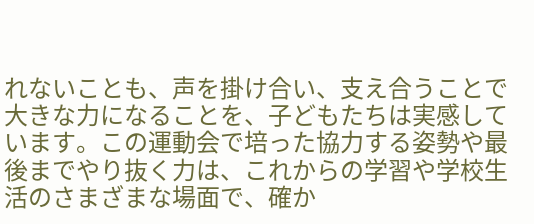れないことも、声を掛け合い、支え合うことで大きな力になることを、子どもたちは実感しています。この運動会で培った協力する姿勢や最後までやり抜く力は、これからの学習や学校生活のさまざまな場面で、確か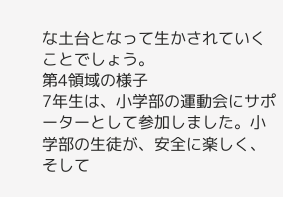な土台となって生かされていくことでしょう。
第4領域の様子
7年生は、小学部の運動会にサポーターとして参加しました。小学部の生徒が、安全に楽しく、そして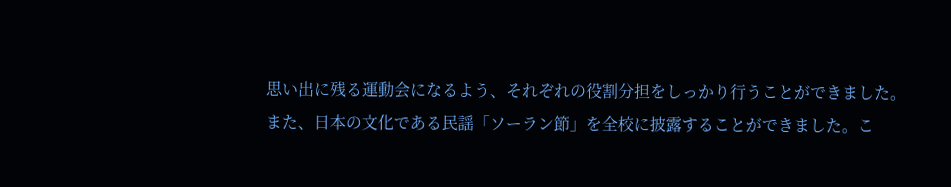思い出に残る運動会になるよう、それぞれの役割分担をしっかり行うことができました。
また、日本の文化である民謡「ソーラン節」を全校に披露することができました。こ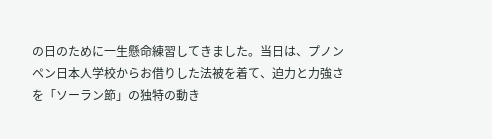の日のために一生懸命練習してきました。当日は、プノンペン日本人学校からお借りした法被を着て、迫力と力強さを「ソーラン節」の独特の動き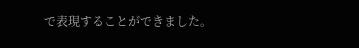で表現することができました。